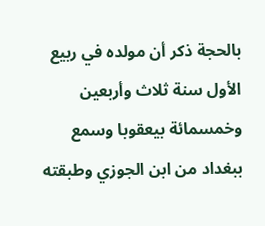بالحجة ذكر أن مولده في ربيع الأول سنة ثلاث وأربعين وخمسمائة بيعقوبا وسمع ببغداد من ابن الجوزي وطبقته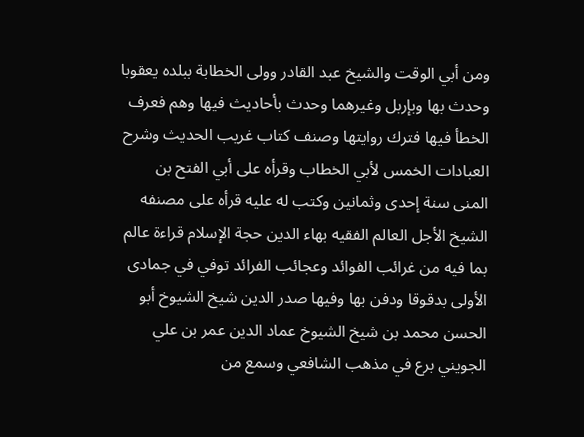ومن أبي الوقت والشيخ عبد القادر وولى الخطابة ببلده يعقوبا وحدث بها وبإربل وغيرهما وحدث بأحاديث فيها وهم فعرف الخطأ فيها فترك روايتها وصنف كتاب غريب الحديث وشرح العبادات الخمس لأبي الخطاب وقرأه على أبي الفتح بن المنى سنة إحدى وثمانين وكتب له عليه قرأه على مصنفه الشيخ الأجل العالم الفقيه بهاء الدين حجة الإسلام قراءة عالم بما فيه من غرائب الفوائد وعجائب الفرائد توفي في جمادى الأولى بدقوقا ودفن بها وفيها صدر الدين شيخ الشيوخ أبو الحسن محمد بن شيخ الشيوخ عماد الدين عمر بن علي الجويني برع في مذهب الشافعي وسمع من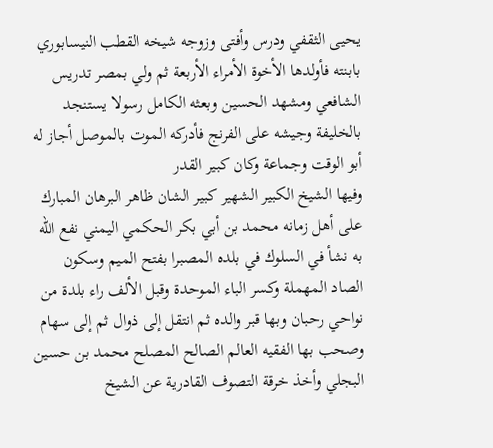يحيى الثقفي ودرس وأفتى وزوجه شيخه القطب النيسابوري بابنته فأولدها الأخوة الأمراء الأربعة ثم ولي بمصر تدريس الشافعي ومشهد الحسين وبعثه الكامل رسولا يستنجد بالخليفة وجيشه على الفرنج فأدركه الموت بالموصل أجاز له أبو الوقت وجماعة وكان كبير القدر
وفيها الشيخ الكبير الشهير كبير الشان ظاهر البرهان المبارك على أهل زمانه محمد بن أبي بكر الحكمي اليمني نفع الله به نشأ في السلوك في بلده المصبرا بفتح الميم وسكون الصاد المهملة وكسر الباء الموحدة وقبل الألف راء بلدة من نواحي رحبان وبها قبر والده ثم انتقل إلى ذوال ثم إلى سهام وصحب بها الفقيه العالم الصالح المصلح محمد بن حسين البجلي وأخذ خرقة التصوف القادرية عن الشيخ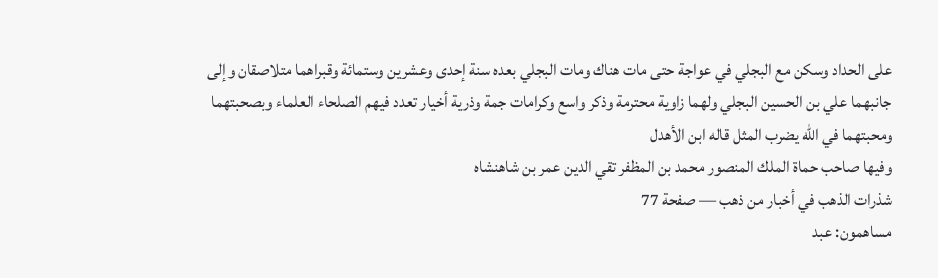على الحداد وسكن مع البجلي في عواجة حتى مات هناك ومات البجلي بعده سنة إحدى وعشرين وستمائة وقبراهما متلاصقان وإلى جانبهما علي بن الحسين البجلي ولهما زاوية محترمة وذكر واسع وكرامات جمة وذرية أخيار تعدد فيهم الصلحاء العلماء وبصحبتهما ومحبتهما في الله يضرب المثل قاله ابن الأهدل
وفيها صاحب حماة الملك المنصور محمد بن المظفر تقي الدين عمر بن شاهنشاه
شذرات الذهب في أخبار من ذهب — صفحة 77
مساهمون: عبد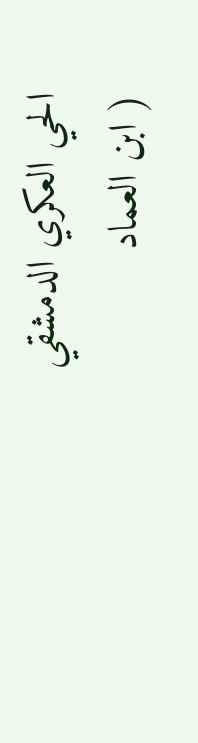الحي العكري الدمشقي ( ابن العماد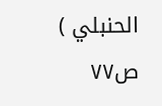الحنبلي )
ص٧٧